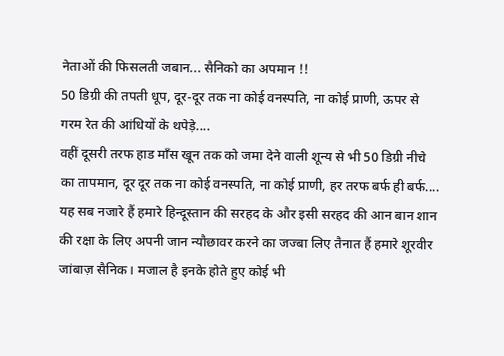नेताओं की फिसलती जबान... सैनिको का अपमान !!
50 डिग्री की तपती धूप, दूर-दूर तक ना कोई वनस्पति, ना कोई प्राणी, ऊपर से गरम रेत की आंधियों के थपेड़े....
वहीं दूसरी तरफ हाड माँस खून तक को जमा देने वाली शून्य से भी 50 डिग्री नीचे का तापमान, दूर दूर तक ना कोई वनस्पति, ना कोई प्राणी, हर तरफ बर्फ ही बर्फ....
यह सब नजारे हैं हमारे हिन्दूस्तान की सरहद के और इसी सरहद की आन बान शान की रक्षा के लिए अपनी जान न्यौछावर करने का जज्बा लिए तैनात हैं हमारे शूरवीर जांबाज़ सैनिक। मजाल है इनके होते हुए कोई भी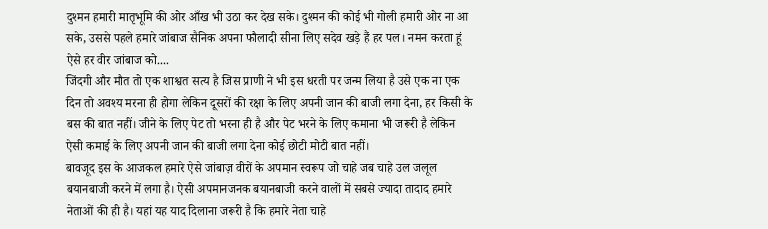दुश्मन हमारी मातृभूमि की ओर आँख भी उठा कर देख सके। दुश्मन की कोई भी गोली हमारी ओर ना आ सके, उससे पहले हमारे जांबाज सैनिक अपना फौलादी सीना लिए सदेव खड़े हैं हर पल। नमन करता हूं ऐसे हर वीर जांबाज को....
जिंदगी और मौत तो एक शाश्वत सत्य है जिस प्राणी ने भी इस धरती पर जन्म लिया है उसे एक ना एक दिन तो अवश्य मरना ही होगा लेकिन दूसरों की रक्षा के लिए अपनी जान की बाजी लगा देना, हर किसी के बस की बात नहीं। जीने के लिए पेट तो भरना ही है और पेट भरने के लिए कमाना भी जरूरी है लेकिन ऐसी कमाई के लिए अपनी जान की बाजी लगा देना कोई छोटी मोटी बात नहीं।
बावजूद इस के आजकल हमारे ऐसे जांबाज़ वीरों के अपमान स्वरूप जो चाहे जब चाहे उल जलूल बयानबाजी करने में लगा है। ऐसी अपमानजनक बयानबाजी करने वालों में सबसे ज्यादा तादाद हमारे नेताओं की ही है। यहां यह याद दिलाना जरूरी है कि हमारे नेता चाहे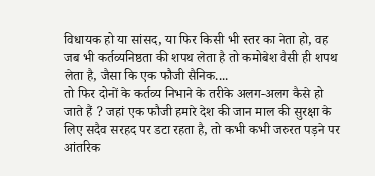विधायक हो या सांसद, या फिर किसी भी स्तर का नेता हो, वह जब भी कर्तव्यनिष्ठता की शपथ लेता है तो कमोबेश वैसी ही शपथ लेता है, जैसा कि एक फौजी सैनिक....
तो फिर दोनों के कर्तव्य निभाने के तरीके अलग-अलग कैसे हो जाते हैं ? जहां एक फौजी हमारे देश की जान माल की सुरक्षा के लिए सदैव सरहद पर डटा रहता है, तो कभी कभी जरुरत पड़ने पर आंतरिक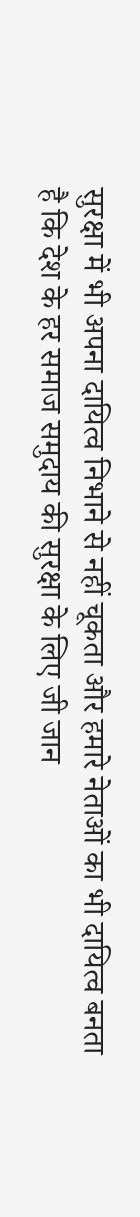सुरक्षा में भी अपना दायित्व निभाने से नहीं चूकता और हमारे नेताओं का भी दायित्व बनता है कि देश के हर समाज समुदाय की सुरक्षा के लिए जी जान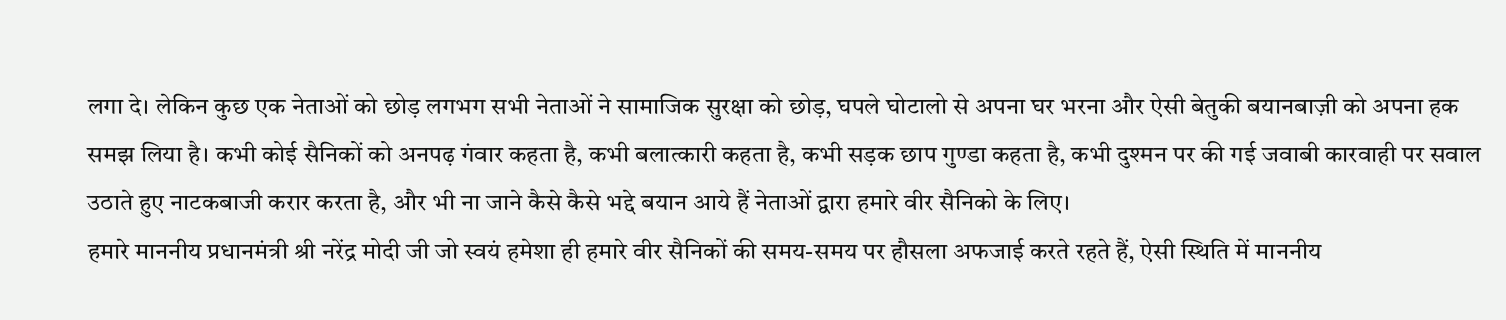लगा दे। लेकिन कुछ एक नेताओं को छोड़ लगभग सभी नेताओं ने सामाजिक सुरक्षा को छोड़, घपले घोटालो से अपना घर भरना और ऐसी बेतुकी बयानबाज़ी को अपना हक समझ लिया है। कभी कोई सैनिकों को अनपढ़ गंवार कहता है, कभी बलात्कारी कहता है, कभी सड़क छाप गुण्डा कहता है, कभी दुश्मन पर की गई जवाबी कारवाही पर सवाल उठाते हुए नाटकबाजी करार करता है, और भी ना जाने कैसे कैसे भद्दे बयान आये हैं नेताओं द्वारा हमारे वीर सैनिको के लिए।
हमारे माननीय प्रधानमंत्री श्री नरेंद्र मोदी जी जो स्वयं हमेशा ही हमारे वीर सैनिकों की समय-समय पर हौसला अफजाई करते रहते हैं, ऐसी स्थिति में माननीय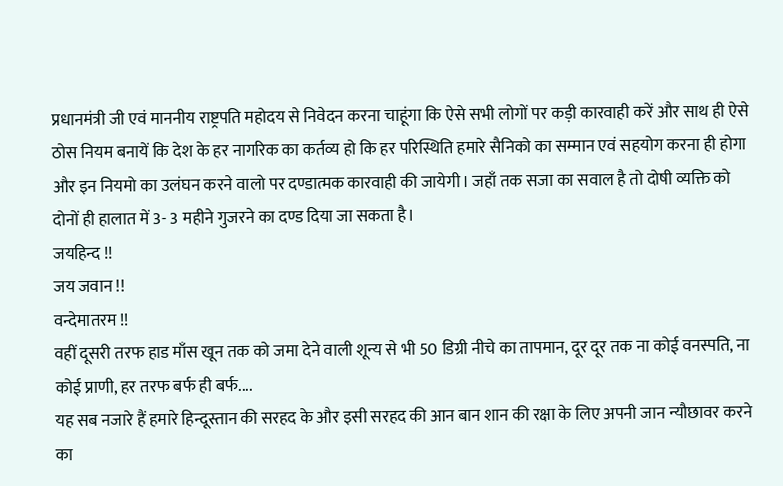प्रधानमंत्री जी एवं माननीय राष्ट्रपति महोदय से निवेदन करना चाहूंगा कि ऐसे सभी लोगों पर कड़ी कारवाही करें और साथ ही ऐसे ठोस नियम बनायें कि देश के हर नागरिक का कर्तव्य हो कि हर परिस्थिति हमारे सैनिको का सम्मान एवं सहयोग करना ही होगा और इन नियमो का उलंघन करने वालो पर दण्डात्मक कारवाही की जायेगी। जहाँ तक सजा का सवाल है तो दोषी व्यक्ति को दोनों ही हालात में 3- 3 महीने गुजरने का दण्ड दिया जा सकता है।
जयहिन्द !!
जय जवान !!
वन्देमातरम !!
वहीं दूसरी तरफ हाड माँस खून तक को जमा देने वाली शून्य से भी 50 डिग्री नीचे का तापमान, दूर दूर तक ना कोई वनस्पति, ना कोई प्राणी, हर तरफ बर्फ ही बर्फ....
यह सब नजारे हैं हमारे हिन्दूस्तान की सरहद के और इसी सरहद की आन बान शान की रक्षा के लिए अपनी जान न्यौछावर करने का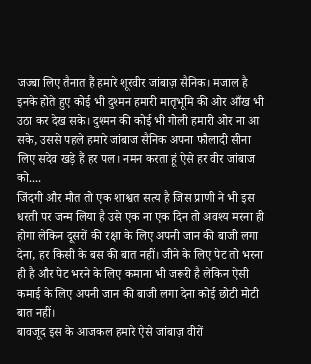जज्बा लिए तैनात हैं हमारे शूरवीर जांबाज़ सैनिक। मजाल है इनके होते हुए कोई भी दुश्मन हमारी मातृभूमि की ओर आँख भी उठा कर देख सके। दुश्मन की कोई भी गोली हमारी ओर ना आ सके, उससे पहले हमारे जांबाज सैनिक अपना फौलादी सीना लिए सदेव खड़े हैं हर पल। नमन करता हूं ऐसे हर वीर जांबाज को....
जिंदगी और मौत तो एक शाश्वत सत्य है जिस प्राणी ने भी इस धरती पर जन्म लिया है उसे एक ना एक दिन तो अवश्य मरना ही होगा लेकिन दूसरों की रक्षा के लिए अपनी जान की बाजी लगा देना, हर किसी के बस की बात नहीं। जीने के लिए पेट तो भरना ही है और पेट भरने के लिए कमाना भी जरूरी है लेकिन ऐसी कमाई के लिए अपनी जान की बाजी लगा देना कोई छोटी मोटी बात नहीं।
बावजूद इस के आजकल हमारे ऐसे जांबाज़ वीरों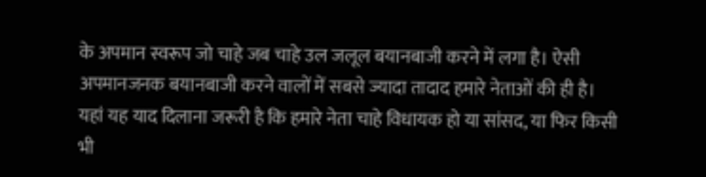के अपमान स्वरूप जो चाहे जब चाहे उल जलूल बयानबाजी करने में लगा है। ऐसी अपमानजनक बयानबाजी करने वालों में सबसे ज्यादा तादाद हमारे नेताओं की ही है। यहां यह याद दिलाना जरूरी है कि हमारे नेता चाहे विधायक हो या सांसद, या फिर किसी भी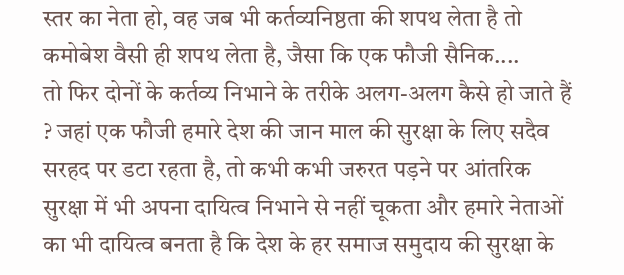स्तर का नेता हो, वह जब भी कर्तव्यनिष्ठता की शपथ लेता है तो कमोबेश वैसी ही शपथ लेता है, जैसा कि एक फौजी सैनिक....
तो फिर दोनों के कर्तव्य निभाने के तरीके अलग-अलग कैसे हो जाते हैं ? जहां एक फौजी हमारे देश की जान माल की सुरक्षा के लिए सदैव सरहद पर डटा रहता है, तो कभी कभी जरुरत पड़ने पर आंतरिक सुरक्षा में भी अपना दायित्व निभाने से नहीं चूकता और हमारे नेताओं का भी दायित्व बनता है कि देश के हर समाज समुदाय की सुरक्षा के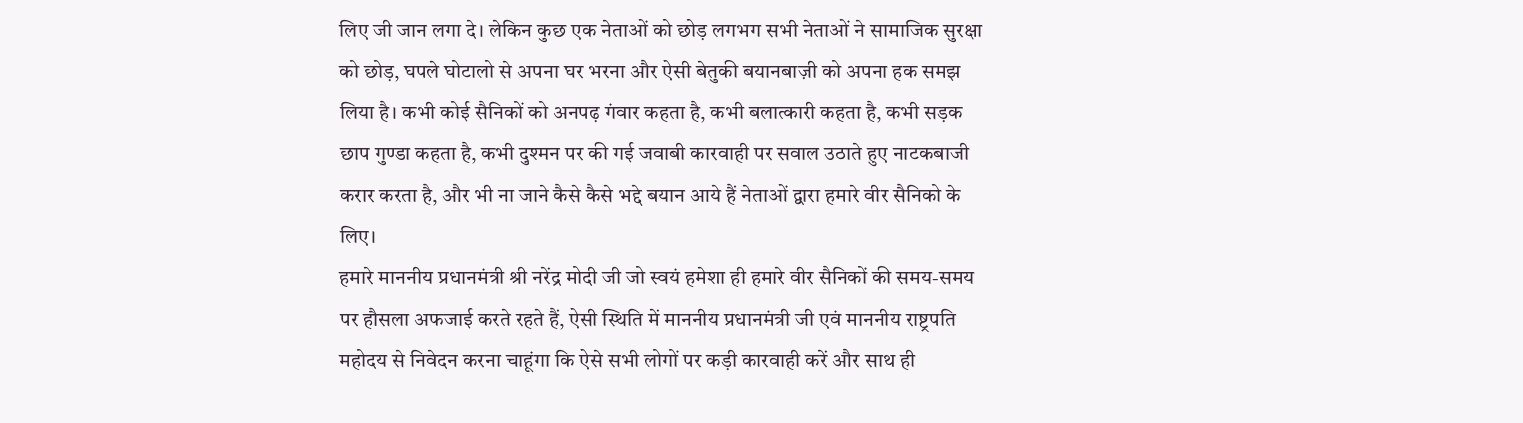लिए जी जान लगा दे। लेकिन कुछ एक नेताओं को छोड़ लगभग सभी नेताओं ने सामाजिक सुरक्षा को छोड़, घपले घोटालो से अपना घर भरना और ऐसी बेतुकी बयानबाज़ी को अपना हक समझ लिया है। कभी कोई सैनिकों को अनपढ़ गंवार कहता है, कभी बलात्कारी कहता है, कभी सड़क छाप गुण्डा कहता है, कभी दुश्मन पर की गई जवाबी कारवाही पर सवाल उठाते हुए नाटकबाजी करार करता है, और भी ना जाने कैसे कैसे भद्दे बयान आये हैं नेताओं द्वारा हमारे वीर सैनिको के लिए।
हमारे माननीय प्रधानमंत्री श्री नरेंद्र मोदी जी जो स्वयं हमेशा ही हमारे वीर सैनिकों की समय-समय पर हौसला अफजाई करते रहते हैं, ऐसी स्थिति में माननीय प्रधानमंत्री जी एवं माननीय राष्ट्रपति महोदय से निवेदन करना चाहूंगा कि ऐसे सभी लोगों पर कड़ी कारवाही करें और साथ ही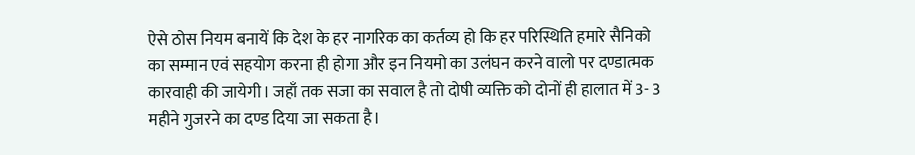ऐसे ठोस नियम बनायें कि देश के हर नागरिक का कर्तव्य हो कि हर परिस्थिति हमारे सैनिको का सम्मान एवं सहयोग करना ही होगा और इन नियमो का उलंघन करने वालो पर दण्डात्मक कारवाही की जायेगी। जहाँ तक सजा का सवाल है तो दोषी व्यक्ति को दोनों ही हालात में 3- 3 महीने गुजरने का दण्ड दिया जा सकता है।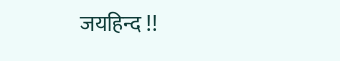जयहिन्द !!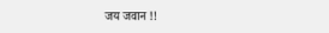जय जवान !!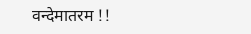वन्देमातरम !!